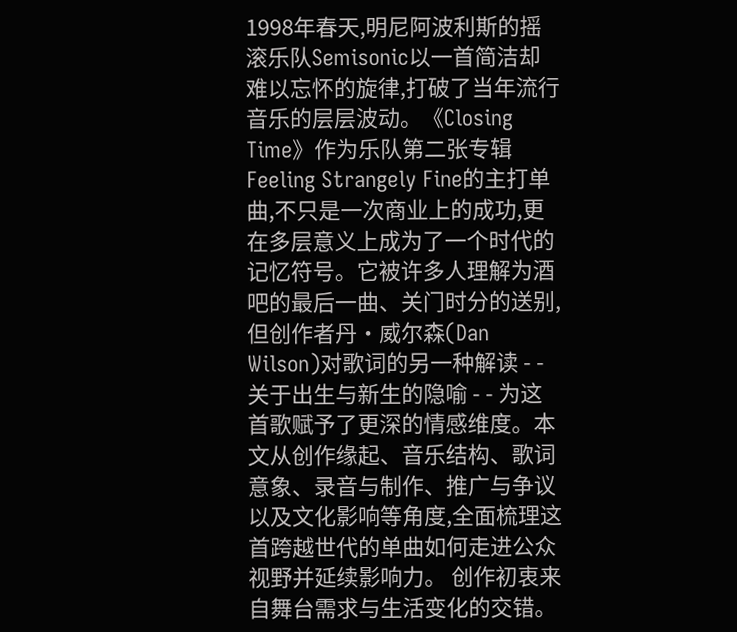1998年春天,明尼阿波利斯的摇滚乐队Semisonic以一首简洁却难以忘怀的旋律,打破了当年流行音乐的层层波动。《Closing Time》作为乐队第二张专辑Feeling Strangely Fine的主打单曲,不只是一次商业上的成功,更在多层意义上成为了一个时代的记忆符号。它被许多人理解为酒吧的最后一曲、关门时分的送别,但创作者丹·威尔森(Dan Wilson)对歌词的另一种解读 - - 关于出生与新生的隐喻 - - 为这首歌赋予了更深的情感维度。本文从创作缘起、音乐结构、歌词意象、录音与制作、推广与争议以及文化影响等角度,全面梳理这首跨越世代的单曲如何走进公众视野并延续影响力。 创作初衷来自舞台需求与生活变化的交错。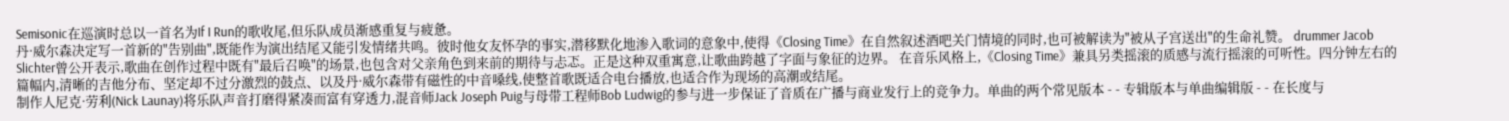Semisonic在巡演时总以一首名为If I Run的歌收尾,但乐队成员渐感重复与疲惫。
丹·威尔森决定写一首新的"告别曲",既能作为演出结尾又能引发情绪共鸣。彼时他女友怀孕的事实,潜移默化地渗入歌词的意象中,使得《Closing Time》在自然叙述酒吧关门情境的同时,也可被解读为"被从子宫送出"的生命礼赞。 drummer Jacob Slichter曾公开表示,歌曲在创作过程中既有"最后召唤"的场景,也包含对父亲角色到来前的期待与忐忑。正是这种双重寓意,让歌曲跨越了字面与象征的边界。 在音乐风格上,《Closing Time》兼具另类摇滚的质感与流行摇滚的可听性。四分钟左右的篇幅内,清晰的吉他分布、坚定却不过分激烈的鼓点、以及丹·威尔森带有磁性的中音嗓线,使整首歌既适合电台播放,也适合作为现场的高潮或结尾。
制作人尼克·劳利(Nick Launay)将乐队声音打磨得紧凑而富有穿透力,混音师Jack Joseph Puig与母带工程师Bob Ludwig的参与进一步保证了音质在广播与商业发行上的竞争力。单曲的两个常见版本 - - 专辑版本与单曲编辑版 - - 在长度与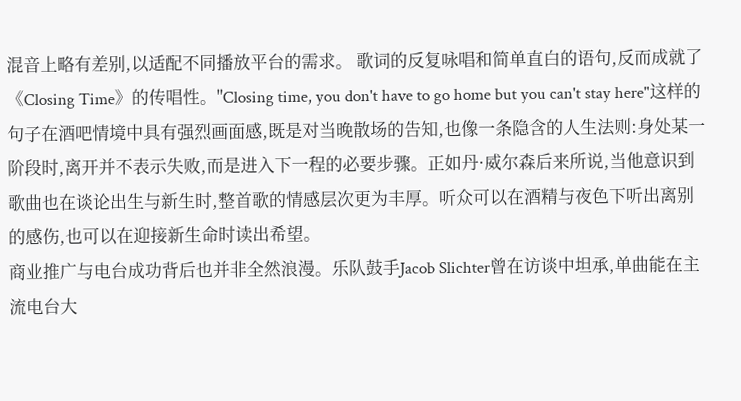混音上略有差别,以适配不同播放平台的需求。 歌词的反复咏唱和简单直白的语句,反而成就了《Closing Time》的传唱性。"Closing time, you don't have to go home but you can't stay here"这样的句子在酒吧情境中具有强烈画面感,既是对当晚散场的告知,也像一条隐含的人生法则:身处某一阶段时,离开并不表示失败,而是进入下一程的必要步骤。正如丹·威尔森后来所说,当他意识到歌曲也在谈论出生与新生时,整首歌的情感层次更为丰厚。听众可以在酒精与夜色下听出离别的感伤,也可以在迎接新生命时读出希望。
商业推广与电台成功背后也并非全然浪漫。乐队鼓手Jacob Slichter曾在访谈中坦承,单曲能在主流电台大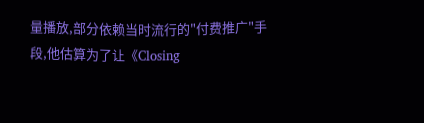量播放,部分依赖当时流行的"付费推广"手段,他估算为了让《Closing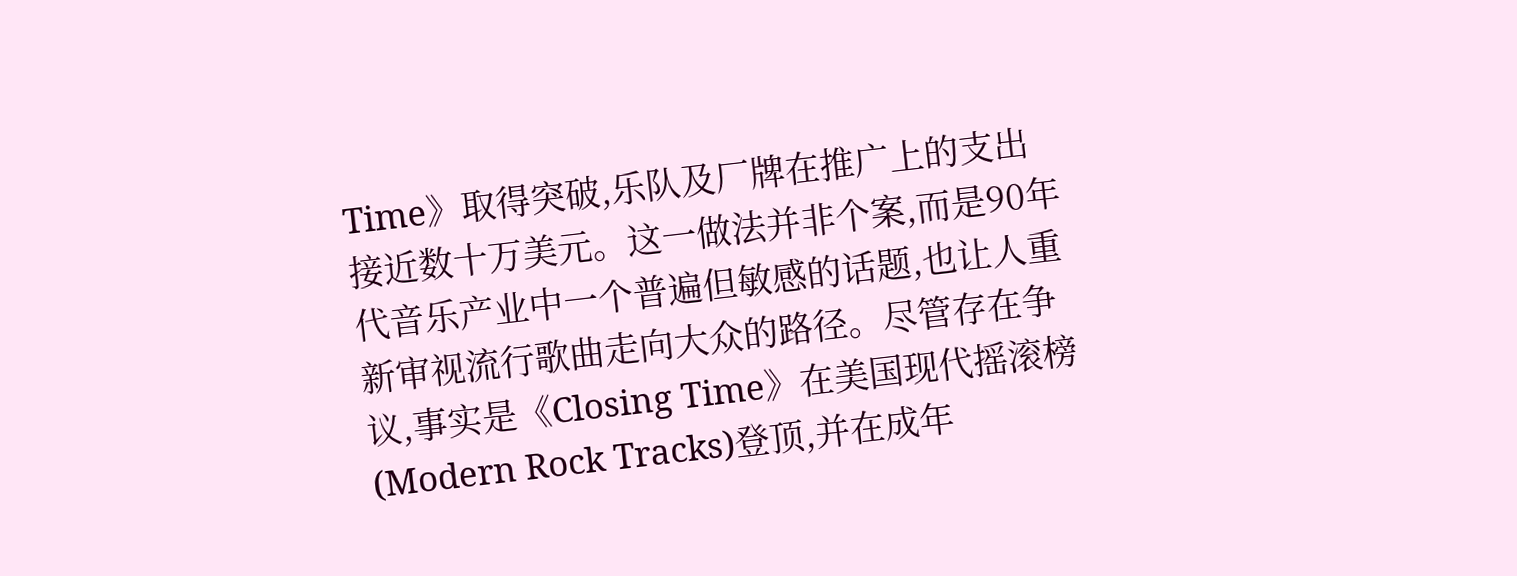Time》取得突破,乐队及厂牌在推广上的支出接近数十万美元。这一做法并非个案,而是90年代音乐产业中一个普遍但敏感的话题,也让人重新审视流行歌曲走向大众的路径。尽管存在争议,事实是《Closing Time》在美国现代摇滚榜(Modern Rock Tracks)登顶,并在成年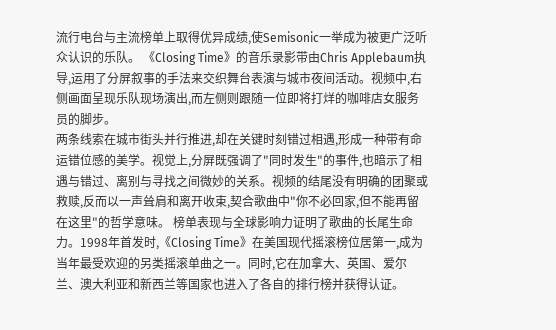流行电台与主流榜单上取得优异成绩,使Semisonic一举成为被更广泛听众认识的乐队。 《Closing Time》的音乐录影带由Chris Applebaum执导,运用了分屏叙事的手法来交织舞台表演与城市夜间活动。视频中,右侧画面呈现乐队现场演出,而左侧则跟随一位即将打烊的咖啡店女服务员的脚步。
两条线索在城市街头并行推进,却在关键时刻错过相遇,形成一种带有命运错位感的美学。视觉上,分屏既强调了"同时发生"的事件,也暗示了相遇与错过、离别与寻找之间微妙的关系。视频的结尾没有明确的团聚或救赎,反而以一声耸肩和离开收束,契合歌曲中"你不必回家,但不能再留在这里"的哲学意味。 榜单表现与全球影响力证明了歌曲的长尾生命力。1998年首发时,《Closing Time》在美国现代摇滚榜位居第一,成为当年最受欢迎的另类摇滚单曲之一。同时,它在加拿大、英国、爱尔兰、澳大利亚和新西兰等国家也进入了各自的排行榜并获得认证。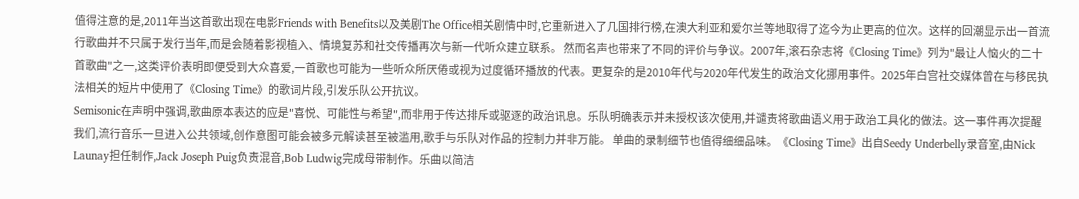值得注意的是,2011年当这首歌出现在电影Friends with Benefits以及美剧The Office相关剧情中时,它重新进入了几国排行榜,在澳大利亚和爱尔兰等地取得了迄今为止更高的位次。这样的回潮显示出一首流行歌曲并不只属于发行当年,而是会随着影视植入、情境复苏和社交传播再次与新一代听众建立联系。 然而名声也带来了不同的评价与争议。2007年,滚石杂志将《Closing Time》列为"最让人恼火的二十首歌曲"之一,这类评价表明即便受到大众喜爱,一首歌也可能为一些听众所厌倦或视为过度循环播放的代表。更复杂的是2010年代与2020年代发生的政治文化挪用事件。2025年白宫社交媒体曾在与移民执法相关的短片中使用了《Closing Time》的歌词片段,引发乐队公开抗议。
Semisonic在声明中强调,歌曲原本表达的应是"喜悦、可能性与希望",而非用于传达排斥或驱逐的政治讯息。乐队明确表示并未授权该次使用,并谴责将歌曲语义用于政治工具化的做法。这一事件再次提醒我们,流行音乐一旦进入公共领域,创作意图可能会被多元解读甚至被滥用,歌手与乐队对作品的控制力并非万能。 单曲的录制细节也值得细细品味。《Closing Time》出自Seedy Underbelly录音室,由Nick Launay担任制作,Jack Joseph Puig负责混音,Bob Ludwig完成母带制作。乐曲以简洁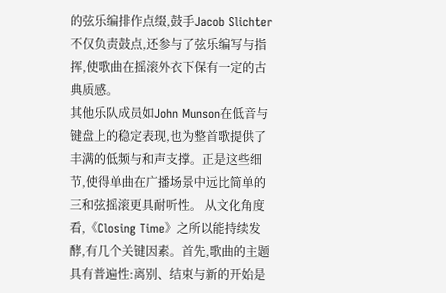的弦乐编排作点缀,鼓手Jacob Slichter不仅负责鼓点,还参与了弦乐编写与指挥,使歌曲在摇滚外衣下保有一定的古典质感。
其他乐队成员如John Munson在低音与键盘上的稳定表现,也为整首歌提供了丰满的低频与和声支撑。正是这些细节,使得单曲在广播场景中远比简单的三和弦摇滚更具耐听性。 从文化角度看,《Closing Time》之所以能持续发酵,有几个关键因素。首先,歌曲的主题具有普遍性:离别、结束与新的开始是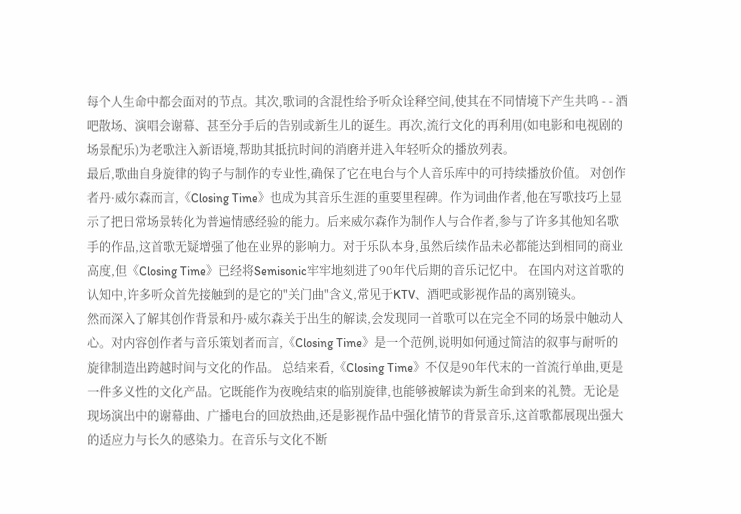每个人生命中都会面对的节点。其次,歌词的含混性给予听众诠释空间,使其在不同情境下产生共鸣 - - 酒吧散场、演唱会谢幕、甚至分手后的告别或新生儿的诞生。再次,流行文化的再利用(如电影和电视剧的场景配乐)为老歌注入新语境,帮助其抵抗时间的消磨并进入年轻听众的播放列表。
最后,歌曲自身旋律的钩子与制作的专业性,确保了它在电台与个人音乐库中的可持续播放价值。 对创作者丹·威尔森而言,《Closing Time》也成为其音乐生涯的重要里程碑。作为词曲作者,他在写歌技巧上显示了把日常场景转化为普遍情感经验的能力。后来威尔森作为制作人与合作者,参与了许多其他知名歌手的作品,这首歌无疑增强了他在业界的影响力。对于乐队本身,虽然后续作品未必都能达到相同的商业高度,但《Closing Time》已经将Semisonic牢牢地刻进了90年代后期的音乐记忆中。 在国内对这首歌的认知中,许多听众首先接触到的是它的"关门曲"含义,常见于KTV、酒吧或影视作品的离别镜头。
然而深入了解其创作背景和丹·威尔森关于出生的解读,会发现同一首歌可以在完全不同的场景中触动人心。对内容创作者与音乐策划者而言,《Closing Time》是一个范例,说明如何通过简洁的叙事与耐听的旋律制造出跨越时间与文化的作品。 总结来看,《Closing Time》不仅是90年代末的一首流行单曲,更是一件多义性的文化产品。它既能作为夜晚结束的临别旋律,也能够被解读为新生命到来的礼赞。无论是现场演出中的谢幕曲、广播电台的回放热曲,还是影视作品中强化情节的背景音乐,这首歌都展现出强大的适应力与长久的感染力。在音乐与文化不断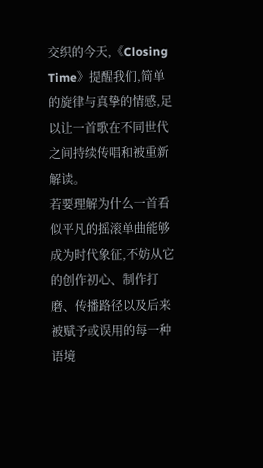交织的今天,《Closing Time》提醒我们,简单的旋律与真挚的情感,足以让一首歌在不同世代之间持续传唱和被重新解读。
若要理解为什么一首看似平凡的摇滚单曲能够成为时代象征,不妨从它的创作初心、制作打磨、传播路径以及后来被赋予或误用的每一种语境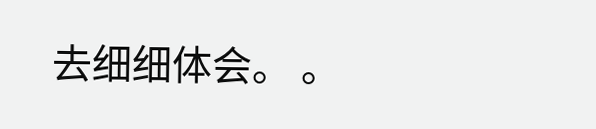去细细体会。 。